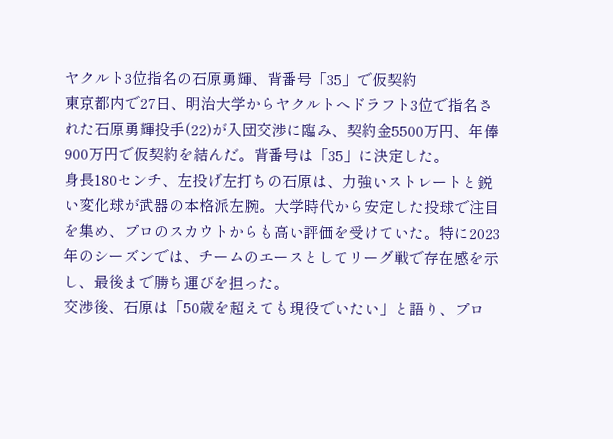ヤクルト3位指名の石原勇輝、背番号「35」で仮契約
東京都内で27日、明治大学からヤクルトへドラフト3位で指名された石原勇輝投手(22)が入団交渉に臨み、契約金5500万円、年俸900万円で仮契約を結んだ。背番号は「35」に決定した。
身長180センチ、左投げ左打ちの石原は、力強いストレートと鋭い変化球が武器の本格派左腕。大学時代から安定した投球で注目を集め、プロのスカウトからも高い評価を受けていた。特に2023年のシーズンでは、チームのエースとしてリーグ戦で存在感を示し、最後まで勝ち運びを担った。
交渉後、石原は「50歳を超えても現役でいたい」と語り、プロ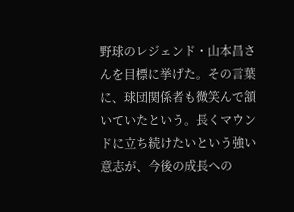野球のレジェンド・山本昌さんを目標に挙げた。その言葉に、球団関係者も微笑んで頷いていたという。長くマウンドに立ち続けたいという強い意志が、今後の成長への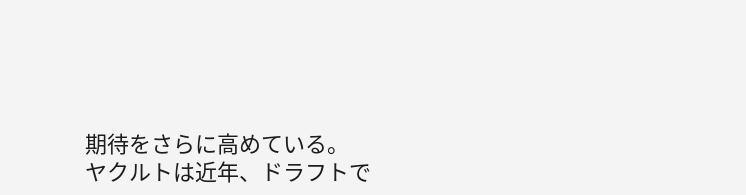期待をさらに高めている。
ヤクルトは近年、ドラフトで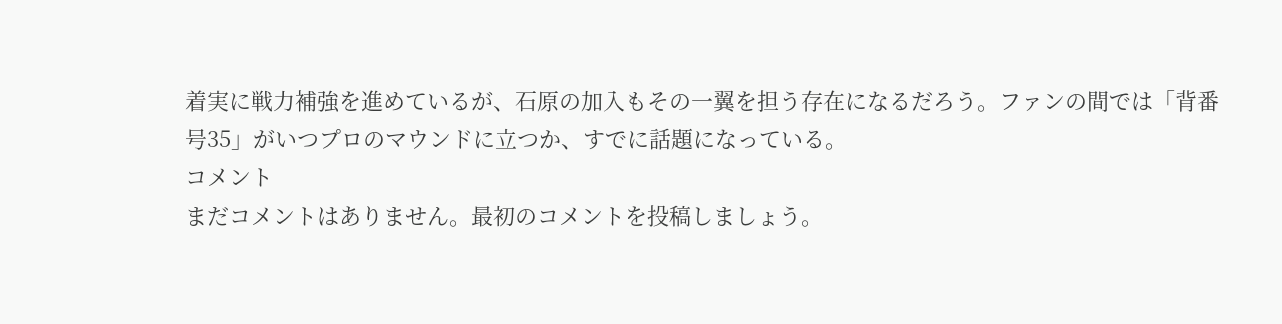着実に戦力補強を進めているが、石原の加入もその一翼を担う存在になるだろう。ファンの間では「背番号35」がいつプロのマウンドに立つか、すでに話題になっている。
コメント
まだコメントはありません。最初のコメントを投稿しましょう。